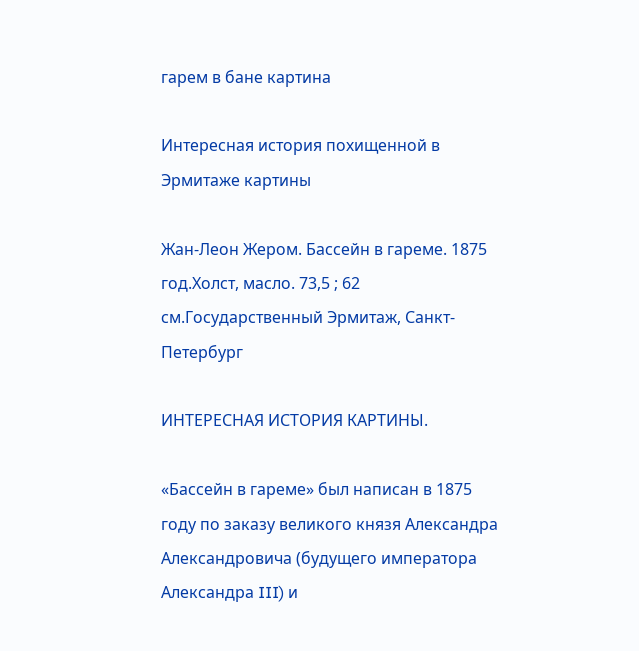гарем в бане картина

Интересная история похищенной в Эрмитаже картины

Жан-Леон Жером. Бассейн в гареме. 1875 год.Холст, масло. 73,5 ; 62 см.Государственный Эрмитаж, Санкт-Петербург

ИНТЕРЕСНАЯ ИСТОРИЯ КАРТИНЫ.

«Бассейн в гареме» был написан в 1875 году по заказу великого князя Александра Александровича (будущего императора Александра III) и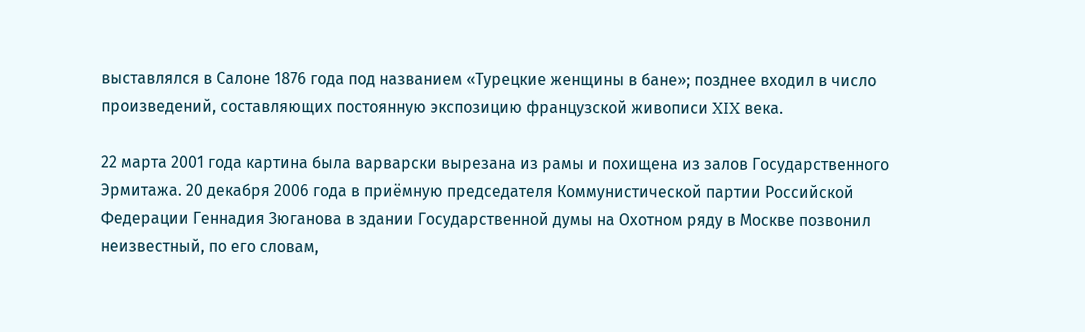выставлялся в Салоне 1876 года под названием «Турецкие женщины в бане»; позднее входил в число произведений, составляющих постоянную экспозицию французской живописи XIX века.

22 марта 2001 года картина была варварски вырезана из рамы и похищена из залов Государственного Эрмитажа. 20 декабря 2006 года в приёмную председателя Коммунистической партии Российской Федерации Геннадия Зюганова в здании Государственной думы на Охотном ряду в Москве позвонил неизвестный, по его словам,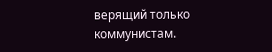верящий только коммунистам.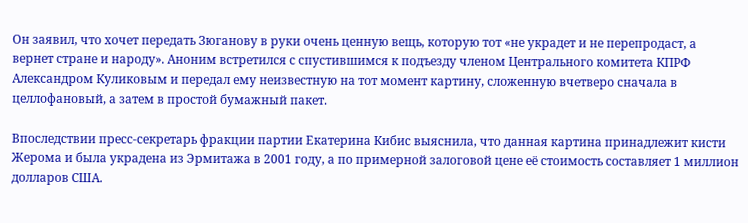Он заявил, что хочет передать Зюганову в руки очень ценную вещь, которую тот «не украдет и не перепродаст, а вернет стране и народу». Аноним встретился с спустившимся к подъезду членом Центрального комитета КПРФ Александром Куликовым и передал ему неизвестную на тот момент картину, сложенную вчетверо сначала в целлофановый, а затем в простой бумажный пакет.

Впоследствии пресс-секретарь фракции партии Екатерина Кибис выяснила, что данная картина принадлежит кисти Жерома и была украдена из Эрмитажа в 2001 году, а по примерной залоговой цене её стоимость составляет 1 миллион долларов США.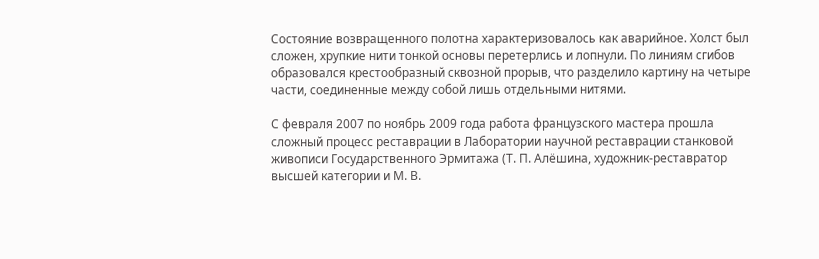Состояние возвращенного полотна характеризовалось как аварийное. Холст был сложен, хрупкие нити тонкой основы перетерлись и лопнули. По линиям сгибов образовался крестообразный сквозной прорыв, что разделило картину на четыре части, соединенные между собой лишь отдельными нитями.

С февраля 2007 по ноябрь 2009 года работа французского мастера прошла сложный процесс реставрации в Лаборатории научной реставрации станковой живописи Государственного Эрмитажа (Т. П. Алёшина, художник-реставратор высшей категории и М. В.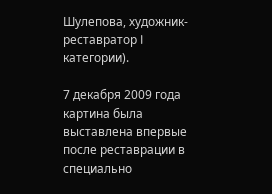Шулепова, художник-реставратор I категории).

7 декабря 2009 года картина была выставлена впервые после реставрации в специально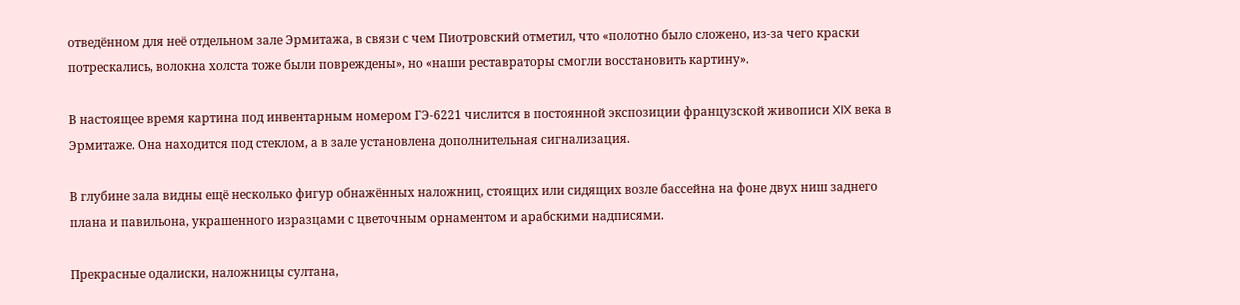отведённом для неё отдельном зале Эрмитажа, в связи с чем Пиотровский отметил, что «полотно было сложено, из-за чего краски потрескались, волокна холста тоже были повреждены», но «наши реставраторы смогли восстановить картину».

В настоящее время картина под инвентарным номером ГЭ-6221 числится в постоянной экспозиции французской живописи XIX века в Эрмитаже. Она находится под стеклом, а в зале установлена дополнительная сигнализация.

В глубине зала видны ещё несколько фигур обнажённых наложниц, стоящих или сидящих возле бассейна на фоне двух ниш заднего плана и павильона, украшенного изразцами с цветочным орнаментом и арабскими надписями.

Прекрасные одалиски, наложницы султана,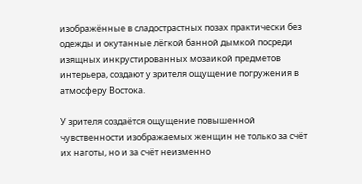изображённые в сладострастных позах практически без одежды и окутанные лёгкой банной дымкой посреди изящных инкрустированных мозаикой предметов интерьера, создают у зрителя ощущение погружения в атмосферу Востока.

У зрителя создаётся ощущение повышенной чувственности изображаемых женщин не только за счёт их наготы, но и за счёт неизменно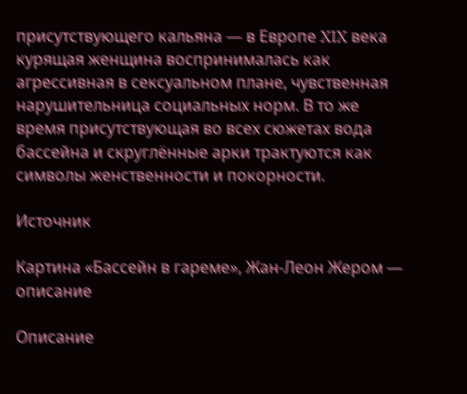присутствующего кальяна — в Европе XIX века курящая женщина воспринималась как агрессивная в сексуальном плане, чувственная нарушительница социальных норм. В то же время присутствующая во всех сюжетах вода бассейна и скруглённые арки трактуются как символы женственности и покорности.

Источник

Картина «Бассейн в гареме», Жан-Леон Жером — описание

Описание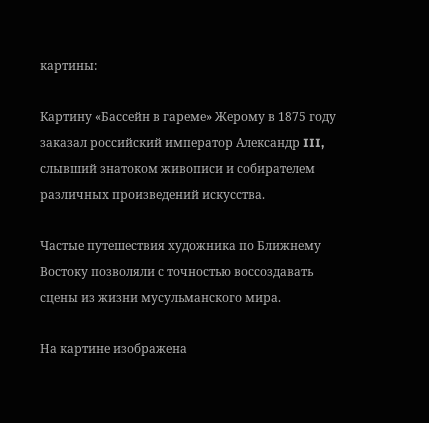картины:

Картину «Бассейн в гареме» Жерому в 1875 году заказал российский император Александр III, слывший знатоком живописи и собирателем различных произведений искусства.

Частые путешествия художника по Ближнему Востоку позволяли с точностью воссоздавать сцены из жизни мусульманского мира.

На картине изображена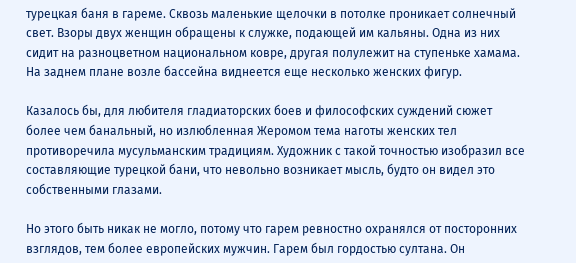турецкая баня в гареме. Сквозь маленькие щелочки в потолке проникает солнечный свет. Взоры двух женщин обращены к служке, подающей им кальяны. Одна из них сидит на разноцветном национальном ковре, другая полулежит на ступеньке хамама. На заднем плане возле бассейна виднеется еще несколько женских фигур.

Казалось бы, для любителя гладиаторских боев и философских суждений сюжет более чем банальный, но излюбленная Жеромом тема наготы женских тел противоречила мусульманским традициям. Художник с такой точностью изобразил все составляющие турецкой бани, что невольно возникает мысль, будто он видел это собственными глазами.

Но этого быть никак не могло, потому что гарем ревностно охранялся от посторонних взглядов, тем более европейских мужчин. Гарем был гордостью султана. Он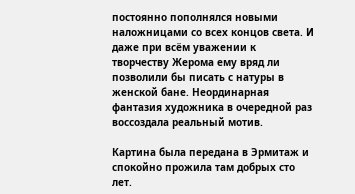постоянно пополнялся новыми наложницами со всех концов света. И даже при всём уважении к творчеству Жерома ему вряд ли позволили бы писать с натуры в женской бане. Неординарная фантазия художника в очередной раз воссоздала реальный мотив.

Картина была передана в Эрмитаж и спокойно прожила там добрых сто лет.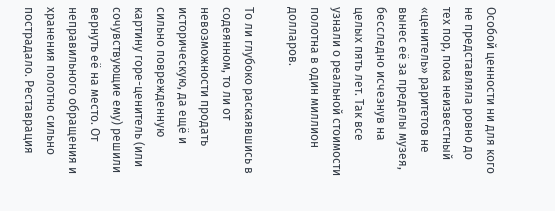Особой ценности ни для кого не представляла ровно до тех пор, пока неизвестный «ценитель» раритетов не вынес её за пределы музея, бесследно исчезнув на целых пять лет. Так все узнали о реальной стоимости полотна в один миллион долларов.

То ли глубоко раскаявшись в содеянном, то ли от невозможности продать историческую, да ещё и сильно поврежденную картину горе-ценитель (или сочувствующие ему) решили вернуть её на место. От неправильного обращения и хранения полотно сильно пострадало. Реставрация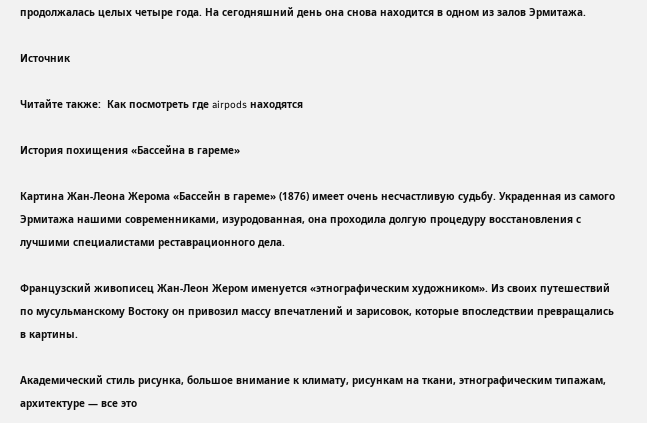продолжалась целых четыре года. На сегодняшний день она снова находится в одном из залов Эрмитажа.

Источник

Читайте также:  Как посмотреть где airpods находятся

История похищения «Бассейна в гареме»

Картина Жан-Леона Жерома «Бассейн в гареме» (1876) имеет очень несчастливую судьбу. Украденная из самого Эрмитажа нашими современниками, изуродованная, она проходила долгую процедуру восстановления с лучшими специалистами реставрационного дела.

Французский живописец Жан-Леон Жером именуется «этнографическим художником». Из своих путешествий по мусульманскому Востоку он привозил массу впечатлений и зарисовок, которые впоследствии превращались в картины.

Академический стиль рисунка, большое внимание к климату, рисункам на ткани, этнографическим типажам, архитектуре — все это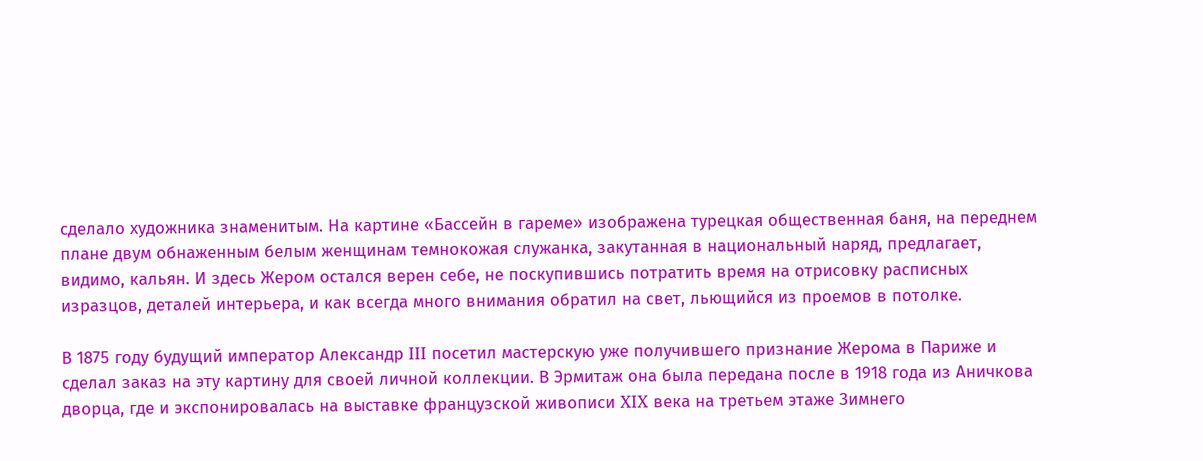сделало художника знаменитым. На картине «Бассейн в гареме» изображена турецкая общественная баня, на переднем плане двум обнаженным белым женщинам темнокожая служанка, закутанная в национальный наряд, предлагает, видимо, кальян. И здесь Жером остался верен себе, не поскупившись потратить время на отрисовку расписных изразцов, деталей интерьера, и как всегда много внимания обратил на свет, льющийся из проемов в потолке.

В 1875 году будущий император Александр III посетил мастерскую уже получившего признание Жерома в Париже и сделал заказ на эту картину для своей личной коллекции. В Эрмитаж она была передана после в 1918 года из Аничкова дворца, где и экспонировалась на выставке французской живописи XIX века на третьем этаже Зимнего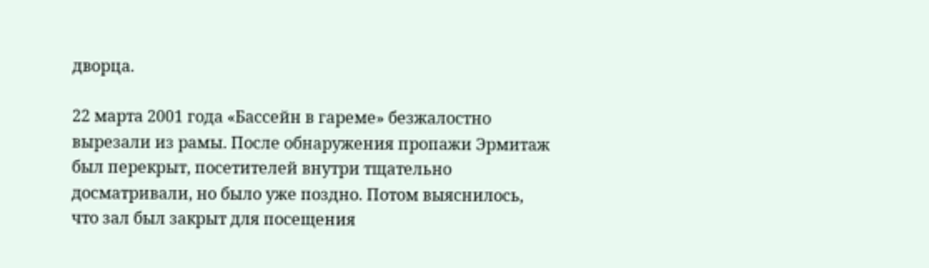дворца.

22 марта 2001 года «Бассейн в гареме» безжалостно вырезали из рамы. После обнаружения пропажи Эрмитаж был перекрыт, посетителей внутри тщательно досматривали, но было уже поздно. Потом выяснилось, что зал был закрыт для посещения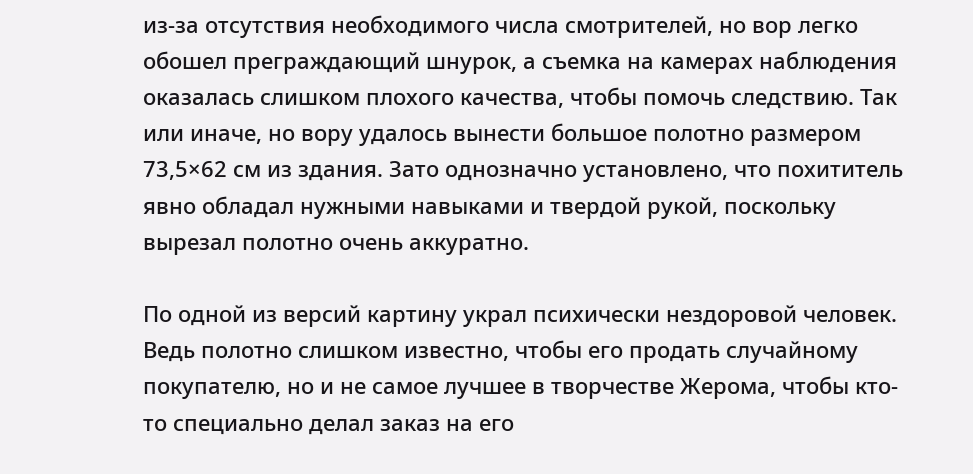из-за отсутствия необходимого числа смотрителей, но вор легко обошел преграждающий шнурок, а съемка на камерах наблюдения оказалась слишком плохого качества, чтобы помочь следствию. Так или иначе, но вору удалось вынести большое полотно размером 73,5×62 см из здания. Зато однозначно установлено, что похититель явно обладал нужными навыками и твердой рукой, поскольку вырезал полотно очень аккуратно.

По одной из версий картину украл психически нездоровой человек. Ведь полотно слишком известно, чтобы его продать случайному покупателю, но и не самое лучшее в творчестве Жерома, чтобы кто-то специально делал заказ на его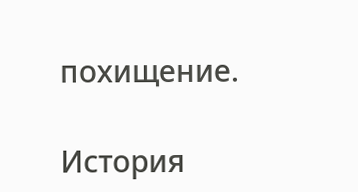похищение.

История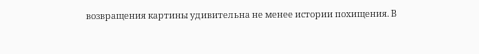возвращения картины удивительна не менее истории похищения. В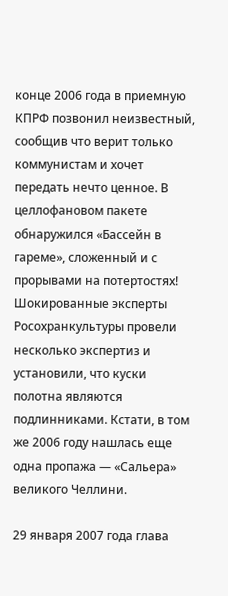конце 2006 года в приемную КПРФ позвонил неизвестный, сообщив что верит только коммунистам и хочет передать нечто ценное. В целлофановом пакете обнаружился «Бассейн в гареме», сложенный и с прорывами на потертостях! Шокированные эксперты Росохранкультуры провели несколько экспертиз и установили, что куски полотна являются подлинниками. Кстати, в том же 2006 году нашлась еще одна пропажа — «Сальера» великого Челлини.

29 января 2007 года глава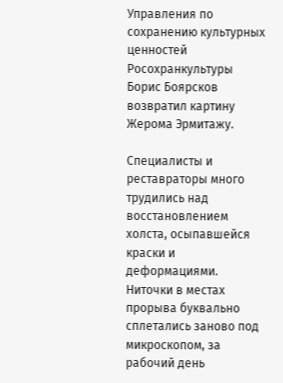Управления по сохранению культурных ценностей Росохранкультуры Борис Боярсков возвратил картину Жерома Эрмитажу.

Специалисты и реставраторы много трудились над восстановлением холста, осыпавшейся краски и деформациями. Ниточки в местах прорыва буквально сплетались заново под микроскопом, за рабочий день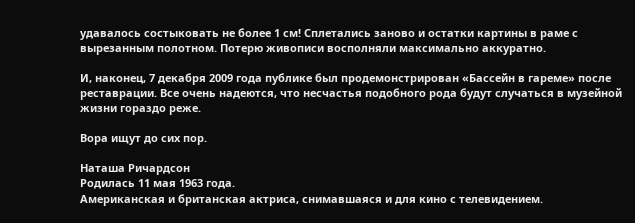удавалось состыковать не более 1 см! Сплетались заново и остатки картины в раме с вырезанным полотном. Потерю живописи восполняли максимально аккуратно.

И, наконец, 7 декабря 2009 года публике был продемонстрирован «Бассейн в гареме» после реставрации. Все очень надеются, что несчастья подобного рода будут случаться в музейной жизни гораздо реже.

Вора ищут до сих пор.

Наташа Ричардсон
Родилась 11 мая 1963 года.
Американская и британская актриса, снимавшаяся и для кино с телевидением.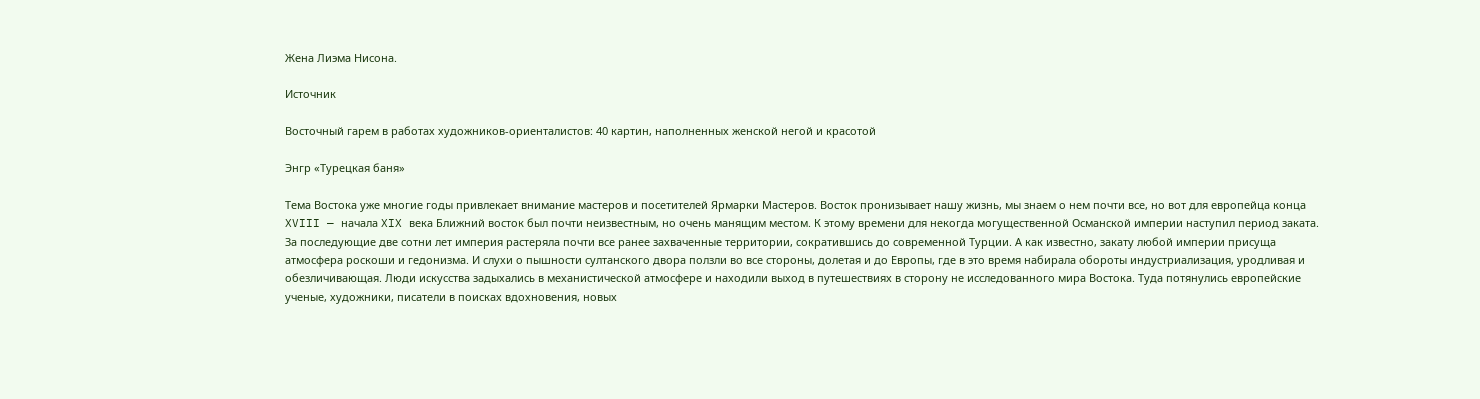Жена Лиэма Нисона.

Источник

Восточный гарем в работах художников-ориенталистов: 40 картин, наполненных женской негой и красотой

Энгр «Турецкая баня»

Тема Востока уже многие годы привлекает внимание мастеров и посетителей Ярмарки Мастеров. Восток пронизывает нашу жизнь, мы знаем о нем почти все, но вот для европейца конца XVIII — начала XIX века Ближний восток был почти неизвестным, но очень манящим местом. К этому времени для некогда могущественной Османской империи наступил период заката. За последующие две сотни лет империя растеряла почти все ранее захваченные территории, сократившись до современной Турции. А как известно, закату любой империи присуща атмосфера роскоши и гедонизма. И слухи о пышности султанского двора ползли во все стороны, долетая и до Европы, где в это время набирала обороты индустриализация, уродливая и обезличивающая. Люди искусства задыхались в механистической атмосфере и находили выход в путешествиях в сторону не исследованного мира Востока. Туда потянулись европейские ученые, художники, писатели в поисках вдохновения, новых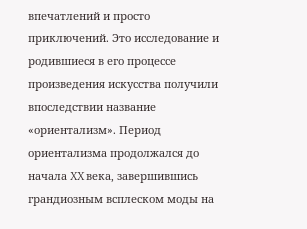впечатлений и просто приключений. Это исследование и родившиеся в его процессе произведения искусства получили впоследствии название «ориентализм». Период ориентализма продолжался до начала XX века, завершившись грандиозным всплеском моды на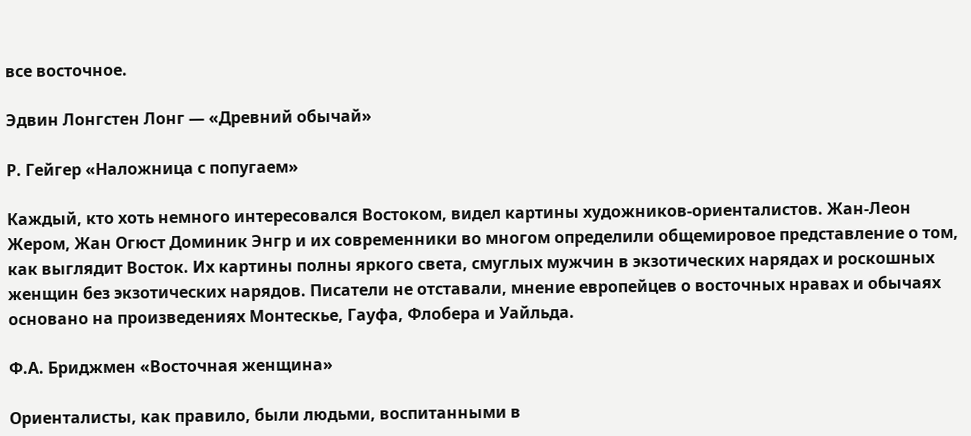все восточное.

Эдвин Лонгстен Лонг — «Древний обычай»

Р. Гейгер «Наложница с попугаем»

Каждый, кто хоть немного интересовался Востоком, видел картины художников-ориенталистов. Жан-Леон Жером, Жан Огюст Доминик Энгр и их современники во многом определили общемировое представление о том, как выглядит Восток. Их картины полны яркого света, смуглых мужчин в экзотических нарядах и роскошных женщин без экзотических нарядов. Писатели не отставали, мнение европейцев о восточных нравах и обычаях основано на произведениях Монтескье, Гауфа, Флобера и Уайльда.

Ф.А. Бриджмен «Восточная женщина»

Ориенталисты, как правило, были людьми, воспитанными в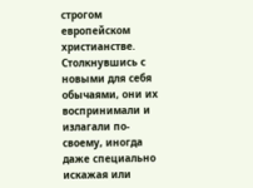строгом европейском христианстве. Столкнувшись с новыми для себя обычаями, они их воспринимали и излагали по-своему, иногда даже специально искажая или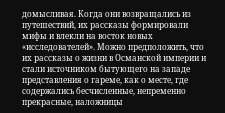домысливая. Когда они возвращались из путешествий, их рассказы формировали мифы и влекли на восток новых «исследователей». Можно предположить, что их рассказы о жизни в Османской империи и стали источником бытующего на западе представления о гареме, как о месте, где содержались бесчисленные, непременно прекрасные, наложницы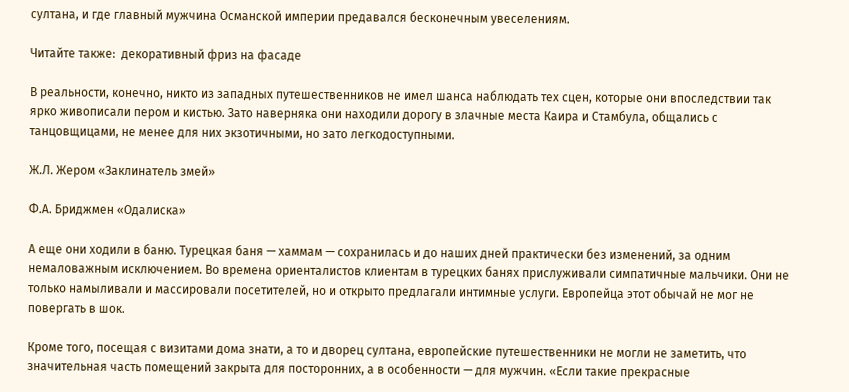султана, и где главный мужчина Османской империи предавался бесконечным увеселениям.

Читайте также:  декоративный фриз на фасаде

В реальности, конечно, никто из западных путешественников не имел шанса наблюдать тех сцен, которые они впоследствии так ярко живописали пером и кистью. Зато наверняка они находили дорогу в злачные места Каира и Стамбула, общались с танцовщицами, не менее для них экзотичными, но зато легкодоступными.

Ж.Л. Жером «Заклинатель змей»

Ф.А. Бриджмен «Одалиска»

А еще они ходили в баню. Турецкая баня — хаммам — сохранилась и до наших дней практически без изменений, за одним немаловажным исключением. Во времена ориенталистов клиентам в турецких банях прислуживали симпатичные мальчики. Они не только намыливали и массировали посетителей, но и открыто предлагали интимные услуги. Европейца этот обычай не мог не повергать в шок.

Кроме того, посещая с визитами дома знати, а то и дворец султана, европейские путешественники не могли не заметить, что значительная часть помещений закрыта для посторонних, а в особенности — для мужчин. «Если такие прекрасные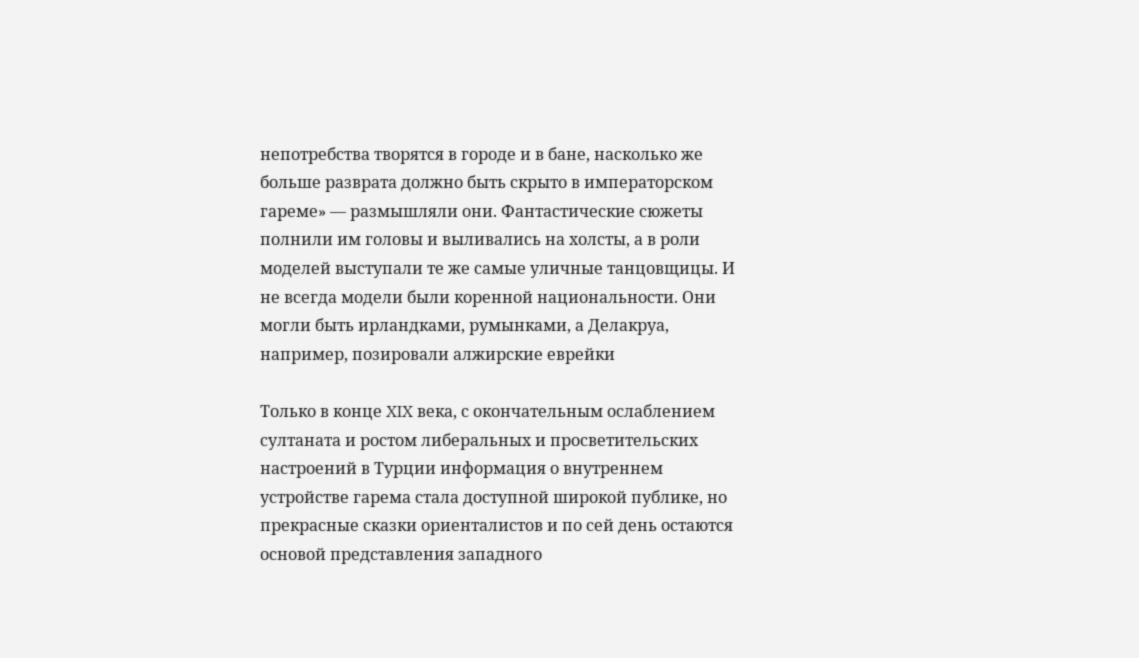непотребства творятся в городе и в бане, насколько же больше разврата должно быть скрыто в императорском гареме» — размышляли они. Фантастические сюжеты полнили им головы и выливались на холсты, а в роли моделей выступали те же самые уличные танцовщицы. И не всегда модели были коренной национальности. Они могли быть ирландками, румынками, а Делакруа, например, позировали алжирские еврейки

Только в конце XIX века, с окончательным ослаблением султаната и ростом либеральных и просветительских настроений в Турции информация о внутреннем устройстве гарема стала доступной широкой публике, но прекрасные сказки ориенталистов и по сей день остаются основой представления западного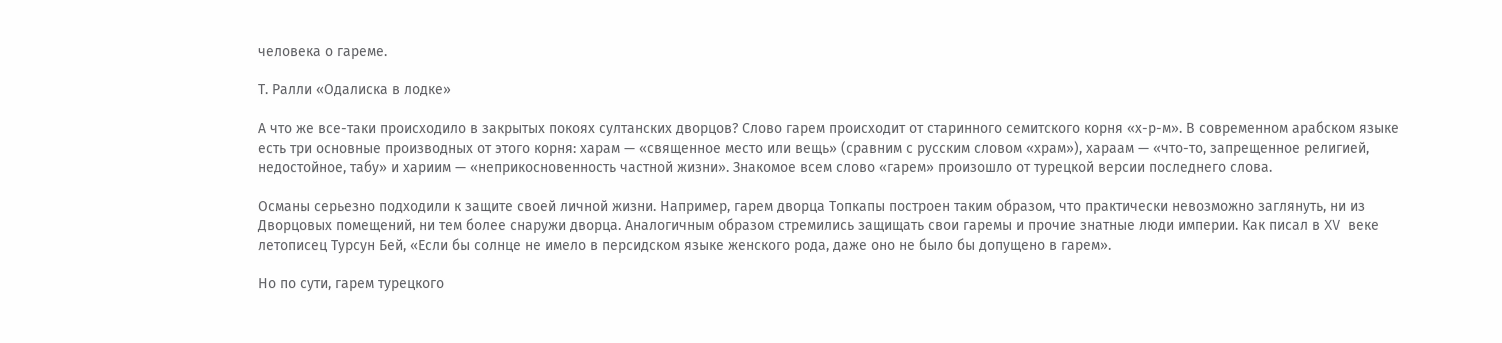человека о гареме.

Т. Ралли «Одалиска в лодке»

А что же все-таки происходило в закрытых покоях султанских дворцов? Слово гарем происходит от старинного семитского корня «х-р-м». В современном арабском языке есть три основные производных от этого корня: харам — «священное место или вещь» (сравним с русским словом «храм»), хараам — «что-то, запрещенное религией, недостойное, табу» и хариим — «неприкосновенность частной жизни». Знакомое всем слово «гарем» произошло от турецкой версии последнего слова.

Османы серьезно подходили к защите своей личной жизни. Например, гарем дворца Топкапы построен таким образом, что практически невозможно заглянуть, ни из Дворцовых помещений, ни тем более снаружи дворца. Аналогичным образом стремились защищать свои гаремы и прочие знатные люди империи. Как писал в XV веке летописец Турсун Бей, «Если бы солнце не имело в персидском языке женского рода, даже оно не было бы допущено в гарем».

Но по сути, гарем турецкого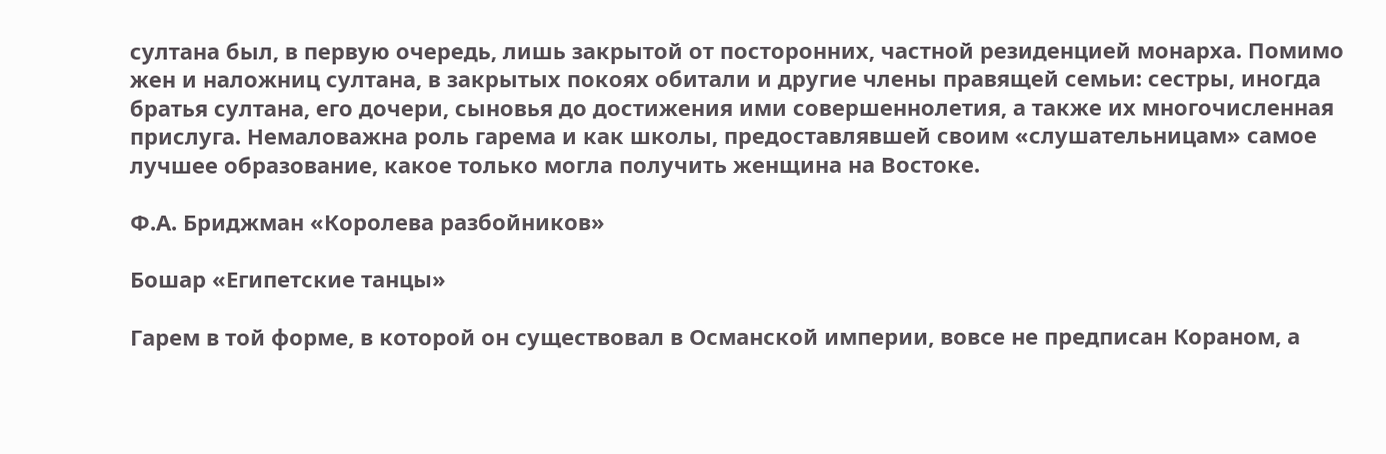султана был, в первую очередь, лишь закрытой от посторонних, частной резиденцией монарха. Помимо жен и наложниц султана, в закрытых покоях обитали и другие члены правящей семьи: сестры, иногда братья султана, его дочери, сыновья до достижения ими совершеннолетия, а также их многочисленная прислуга. Немаловажна роль гарема и как школы, предоставлявшей своим «слушательницам» самое лучшее образование, какое только могла получить женщина на Востоке.

Ф.А. Бриджман «Королева разбойников»

Бошар «Египетские танцы»

Гарем в той форме, в которой он существовал в Османской империи, вовсе не предписан Кораном, а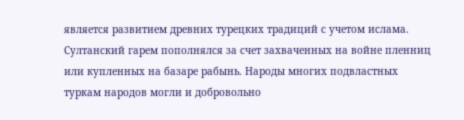является развитием древних турецких традиций с учетом ислама. Султанский гарем пополнялся за счет захваченных на войне пленниц или купленных на базаре рабынь. Народы многих подвластных туркам народов могли и добровольно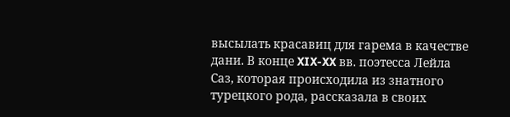высылать красавиц для гарема в качестве дани. В конце XIX-XX вв. поэтесса Лейла Саз, которая происходила из знатного турецкого рода, рассказала в своих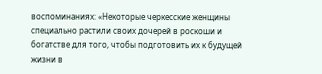воспоминаниях: «Некоторые черкесские женщины специально растили своих дочерей в роскоши и богатстве для того, чтобы подготовить их к будущей жизни в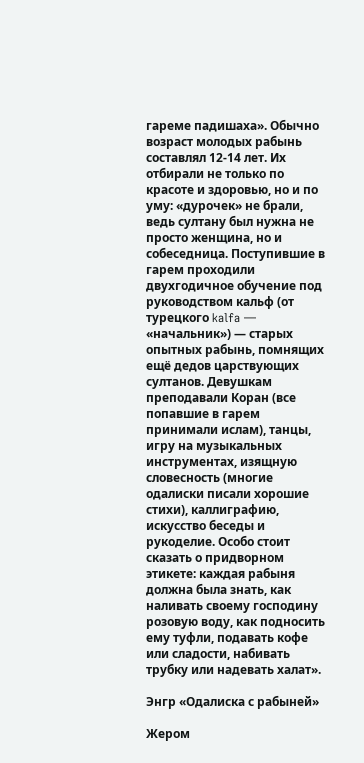гареме падишаха». Обычно возраст молодых рабынь составлял 12-14 лет. Их отбирали не только по красоте и здоровью, но и по уму: «дурочек» не брали, ведь султану был нужна не просто женщина, но и собеседница. Поступившие в гарем проходили двухгодичное обучение под руководством кальф (от турецкого kalfa — «начальник») — старых опытных рабынь, помнящих ещё дедов царствующих султанов. Девушкам преподавали Коран (все попавшие в гарем принимали ислам), танцы, игру на музыкальных инструментах, изящную словесность (многие одалиски писали хорошие стихи), каллиграфию, искусство беседы и рукоделие. Особо стоит сказать о придворном этикете: каждая рабыня должна была знать, как наливать своему господину розовую воду, как подносить ему туфли, подавать кофе или сладости, набивать трубку или надевать халат».

Энгр «Одалиска с рабыней»

Жером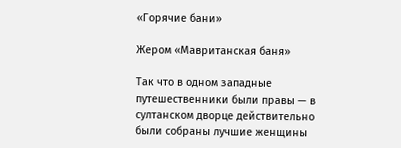«Горячие бани»

Жером «Мавританская баня»

Так что в одном западные путешественники были правы — в султанском дворце действительно были собраны лучшие женщины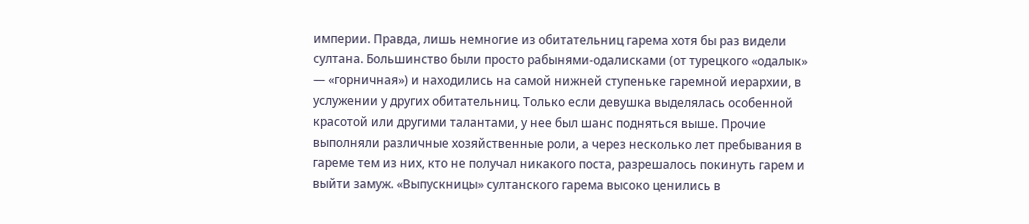империи. Правда, лишь немногие из обитательниц гарема хотя бы раз видели султана. Большинство были просто рабынями-одалисками (от турецкого «одалык» — «горничная») и находились на самой нижней ступеньке гаремной иерархии, в услужении у других обитательниц. Только если девушка выделялась особенной красотой или другими талантами, у нее был шанс подняться выше. Прочие выполняли различные хозяйственные роли, а через несколько лет пребывания в гареме тем из них, кто не получал никакого поста, разрешалось покинуть гарем и выйти замуж. «Выпускницы» султанского гарема высоко ценились в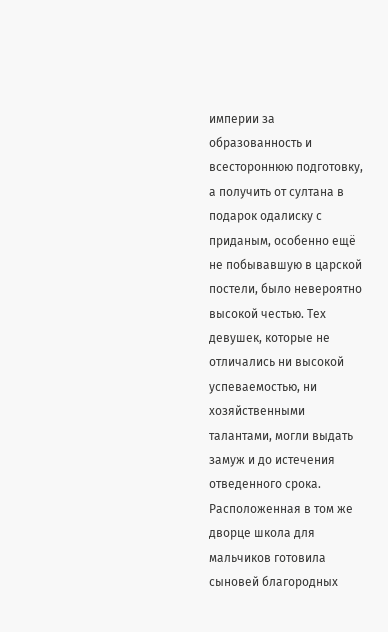империи за образованность и всестороннюю подготовку, а получить от султана в подарок одалиску с приданым, особенно ещё не побывавшую в царской постели, было невероятно высокой честью. Тех девушек, которые не отличались ни высокой успеваемостью, ни хозяйственными талантами, могли выдать замуж и до истечения отведенного срока. Расположенная в том же дворце школа для мальчиков готовила сыновей благородных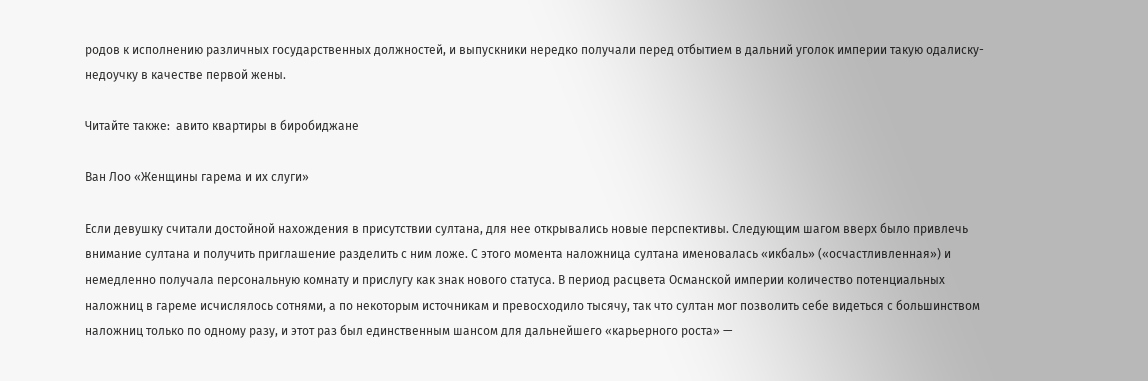родов к исполнению различных государственных должностей, и выпускники нередко получали перед отбытием в дальний уголок империи такую одалиску-недоучку в качестве первой жены.

Читайте также:  авито квартиры в биробиджане

Ван Лоо «Женщины гарема и их слуги»

Если девушку считали достойной нахождения в присутствии султана, для нее открывались новые перспективы. Следующим шагом вверх было привлечь внимание султана и получить приглашение разделить с ним ложе. С этого момента наложница султана именовалась «икбаль» («осчастливленная») и немедленно получала персональную комнату и прислугу как знак нового статуса. В период расцвета Османской империи количество потенциальных наложниц в гареме исчислялось сотнями, а по некоторым источникам и превосходило тысячу, так что султан мог позволить себе видеться с большинством наложниц только по одному разу, и этот раз был единственным шансом для дальнейшего «карьерного роста» —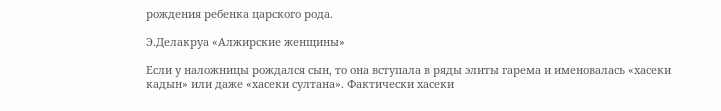рождения ребенка царского рода.

Э.Делакруа «Алжирские женщины»

Если у наложницы рождался сын, то она вступала в ряды элиты гарема и именовалась «хасеки кадын» или даже «хасеки султана». Фактически хасеки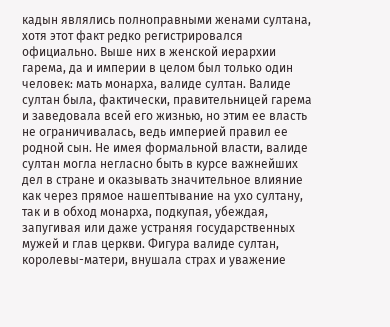кадын являлись полноправными женами султана, хотя этот факт редко регистрировался официально. Выше них в женской иерархии гарема, да и империи в целом был только один человек: мать монарха, валиде султан. Валиде султан была, фактически, правительницей гарема и заведовала всей его жизнью, но этим ее власть не ограничивалась, ведь империей правил ее родной сын. Не имея формальной власти, валиде султан могла негласно быть в курсе важнейших дел в стране и оказывать значительное влияние как через прямое нашептывание на ухо султану, так и в обход монарха, подкупая, убеждая, запугивая или даже устраняя государственных мужей и глав церкви. Фигура валиде султан, королевы-матери, внушала страх и уважение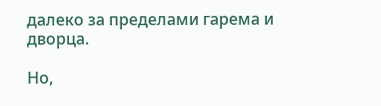далеко за пределами гарема и дворца.

Но,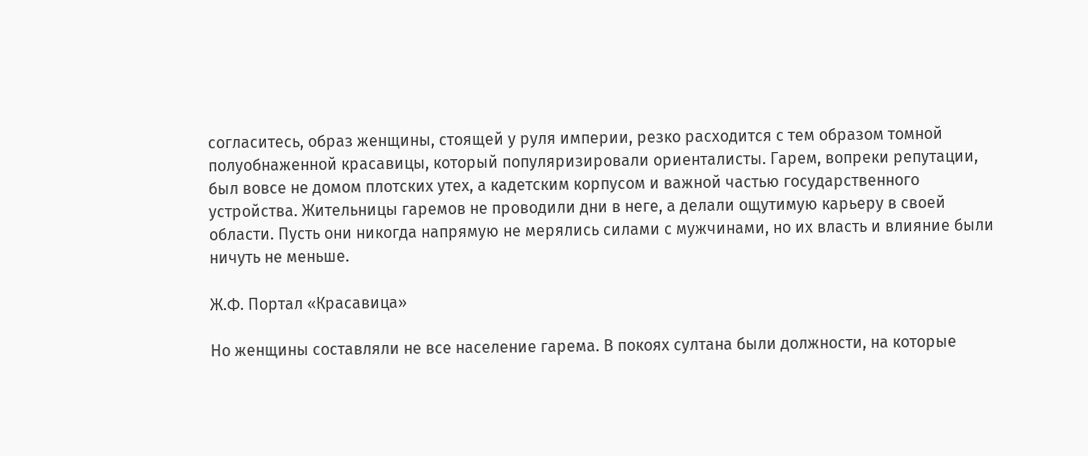согласитесь, образ женщины, стоящей у руля империи, резко расходится с тем образом томной полуобнаженной красавицы, который популяризировали ориенталисты. Гарем, вопреки репутации, был вовсе не домом плотских утех, а кадетским корпусом и важной частью государственного устройства. Жительницы гаремов не проводили дни в неге, а делали ощутимую карьеру в своей области. Пусть они никогда напрямую не мерялись силами с мужчинами, но их власть и влияние были ничуть не меньше.

Ж.Ф. Портал «Красавица»

Но женщины составляли не все население гарема. В покоях султана были должности, на которые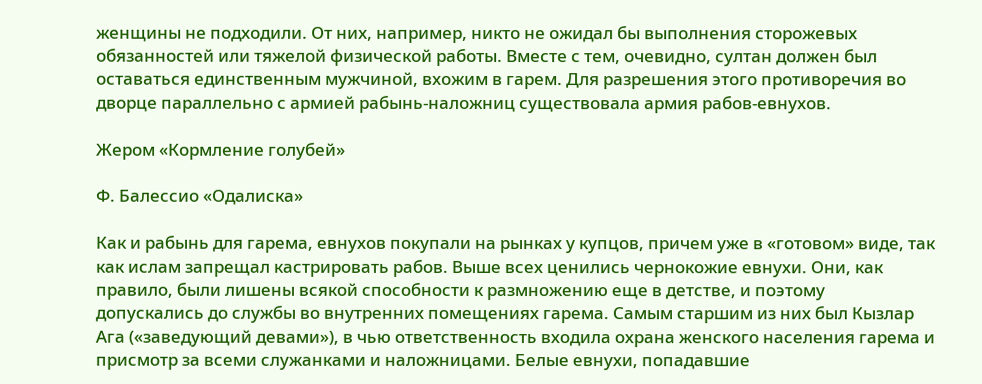женщины не подходили. От них, например, никто не ожидал бы выполнения сторожевых обязанностей или тяжелой физической работы. Вместе с тем, очевидно, султан должен был оставаться единственным мужчиной, вхожим в гарем. Для разрешения этого противоречия во дворце параллельно с армией рабынь-наложниц существовала армия рабов-евнухов.

Жером «Кормление голубей»

Ф. Балессио «Одалиска»

Как и рабынь для гарема, евнухов покупали на рынках у купцов, причем уже в «готовом» виде, так как ислам запрещал кастрировать рабов. Выше всех ценились чернокожие евнухи. Они, как правило, были лишены всякой способности к размножению еще в детстве, и поэтому допускались до службы во внутренних помещениях гарема. Самым старшим из них был Кызлар Ага («заведующий девами»), в чью ответственность входила охрана женского населения гарема и присмотр за всеми служанками и наложницами. Белые евнухи, попадавшие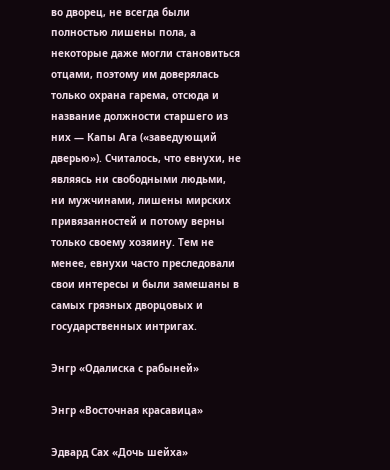во дворец, не всегда были полностью лишены пола, а некоторые даже могли становиться отцами, поэтому им доверялась только охрана гарема, отсюда и название должности старшего из них — Капы Ага («заведующий дверью»). Считалось, что евнухи, не являясь ни свободными людьми, ни мужчинами, лишены мирских привязанностей и потому верны только своему хозяину. Тем не менее, евнухи часто преследовали свои интересы и были замешаны в самых грязных дворцовых и государственных интригах.

Энгр «Одалиска с рабыней»

Энгр «Восточная красавица»

Эдвард Сах «Дочь шейха»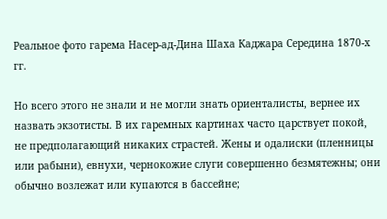Реальное фото гарема Насер-ад-Дина Шаха Каджара Середина 1870-х гг.

Но всего этого не знали и не могли знать ориенталисты, вернее их назвать экзотисты. В их гаремных картинах часто царствует покой, не предполагающий никаких страстей. Жены и одалиски (пленницы или рабыни), евнухи, чернокожие слуги совершенно безмятежны; они обычно возлежат или купаются в бассейне;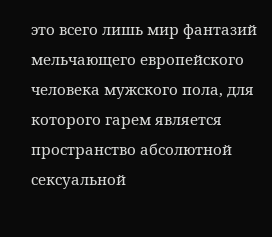это всего лишь мир фантазий мельчающего европейского человека мужского пола, для которого гарем является пространство абсолютной сексуальной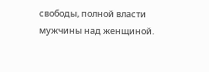свободы, полной власти мужчины над женщиной.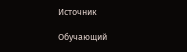Источник

Обучающий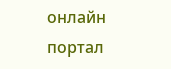онлайн портал